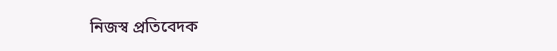নিজস্ব প্রতিবেদক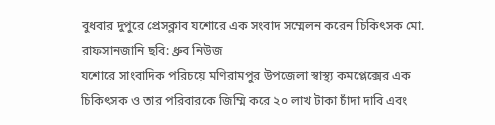বুধবার দুপুরে প্রেসক্লাব যশোরে এক সংবাদ সম্মেলন করেন চিকিৎসক মো. রাফসানজানি ছবি: ধ্রুব নিউজ
যশোরে সাংবাদিক পরিচয়ে মণিরামপুর উপজেলা স্বাস্থ্য কমপ্লেক্সের এক চিকিৎসক ও তার পরিবারকে জিম্মি করে ২০ লাখ টাকা চাঁদা দাবি এবং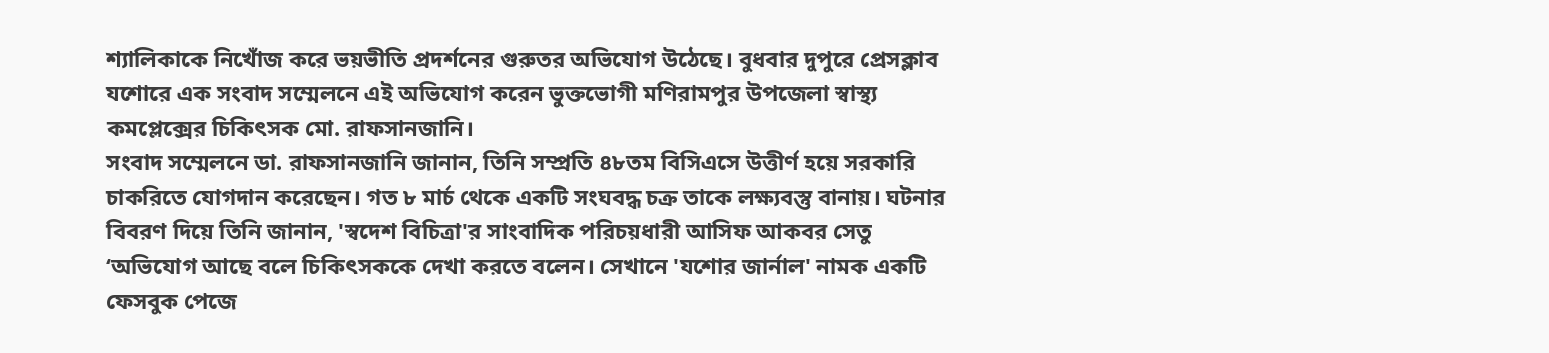শ্যালিকাকে নিখোঁজ করে ভয়ভীতি প্রদর্শনের গুরুতর অভিযোগ উঠেছে। বুধবার দুপুরে প্রেসক্লাব যশোরে এক সংবাদ সম্মেলনে এই অভিযোগ করেন ভুক্তভোগী মণিরামপুর উপজেলা স্বাস্থ্য কমপ্লেক্সের চিকিৎসক মো. রাফসানজানি।
সংবাদ সম্মেলনে ডা. রাফসানজানি জানান, তিনি সম্প্রতি ৪৮তম বিসিএসে উত্তীর্ণ হয়ে সরকারি চাকরিতে যোগদান করেছেন। গত ৮ মার্চ থেকে একটি সংঘবদ্ধ চক্র তাকে লক্ষ্যবস্তু বানায়। ঘটনার বিবরণ দিয়ে তিনি জানান, 'স্বদেশ বিচিত্রা'র সাংবাদিক পরিচয়ধারী আসিফ আকবর সেতু ‘অভিযোগ আছে বলে চিকিৎসককে দেখা করতে বলেন। সেখানে 'যশোর জার্নাল' নামক একটি ফেসবুক পেজে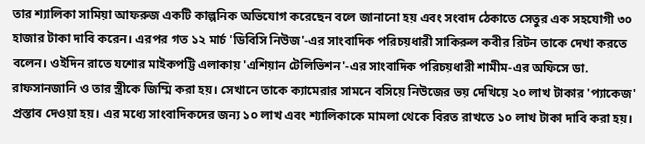তার শ্যালিকা সামিয়া আফরুজ একটি কাল্পনিক অভিযোগ করেছেন বলে জানানো হয় এবং সংবাদ ঠেকাতে সেতুর এক সহযোগী ৩০ হাজার টাকা দাবি করেন। এরপর গত ১২ মার্চ 'ডিবিসি নিউজ'-এর সাংবাদিক পরিচয়ধারী সাকিরুল কবীর রিটন তাকে দেখা করতে বলেন। ওইদিন রাতে যশোর মাইকপট্টি এলাকায় 'এশিয়ান টেলিভিশন'-এর সাংবাদিক পরিচয়ধারী শামীম-এর অফিসে ডা. রাফসানজানি ও তার স্ত্রীকে জিম্মি করা হয়। সেখানে তাকে ক্যামেরার সামনে বসিয়ে নিউজের ভয় দেখিয়ে ২০ লাখ টাকার 'প্যাকেজ' প্রস্তাব দেওয়া হয়। এর মধ্যে সাংবাদিকদের জন্য ১০ লাখ এবং শ্যালিকাকে মামলা থেকে বিরত রাখতে ১০ লাখ টাকা দাবি করা হয়।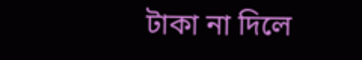টাকা না দিলে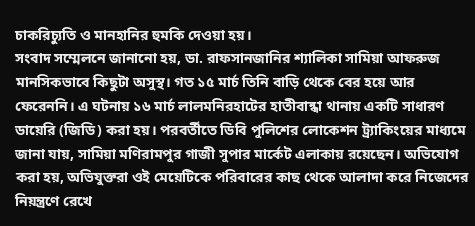চাকরিচ্যুতি ও মানহানির হুমকি দেওয়া হয়।
সংবাদ সম্মেলনে জানানো হয়, ডা. রাফসানজানির শ্যালিকা সামিয়া আফরুজ মানসিকভাবে কিছুটা অসুস্থ। গত ১৫ মার্চ তিনি বাড়ি থেকে বের হয়ে আর ফেরেননি। এ ঘটনায় ১৬ মার্চ লালমনিরহাটের হাতীবান্ধা থানায় একটি সাধারণ ডায়েরি (জিডি) করা হয়। পরবর্তীতে ডিবি পুলিশের লোকেশন ট্র্যাকিংয়ের মাধ্যমে জানা যায়, সামিয়া মণিরামপুর গাজী সুপার মার্কেট এলাকায় রয়েছেন। অভিযোগ করা হয়, অভিযুক্তরা ওই মেয়েটিকে পরিবারের কাছ থেকে আলাদা করে নিজেদের নিয়ন্ত্রণে রেখে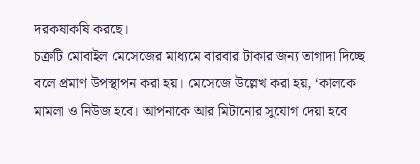দরকষাকষি করছে।
চক্রটি মোবাইল মেসেজের মাধ্যমে বারবার টাকার জন্য তাগাদা দিচ্ছে বলে প্রমাণ উপস্থাপন করা হয়। মেসেজে উল্লেখ করা হয়, ‘কালকে মামলা ও নিউজ হবে। আপনাকে আর মিটানোর সুযোগ দেয়া হবে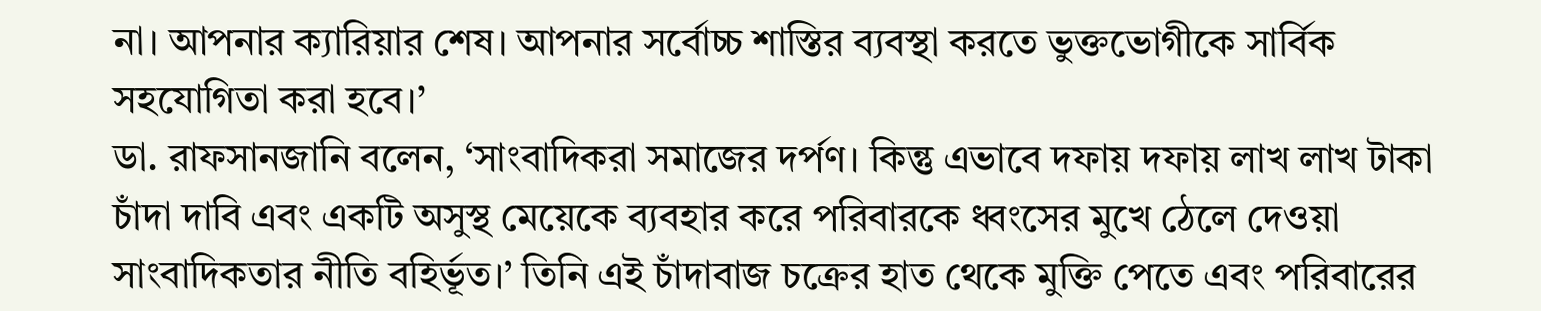না। আপনার ক্যারিয়ার শেষ। আপনার সর্বোচ্চ শাস্তির ব্যবস্থা করতে ভুক্তভোগীকে সার্বিক সহযোগিতা করা হবে।’
ডা. রাফসানজানি বলেন, ‘সাংবাদিকরা সমাজের দর্পণ। কিন্তু এভাবে দফায় দফায় লাখ লাখ টাকা চাঁদা দাবি এবং একটি অসুস্থ মেয়েকে ব্যবহার করে পরিবারকে ধ্বংসের মুখে ঠেলে দেওয়া সাংবাদিকতার নীতি বহির্ভূত।’ তিনি এই চাঁদাবাজ চক্রের হাত থেকে মুক্তি পেতে এবং পরিবারের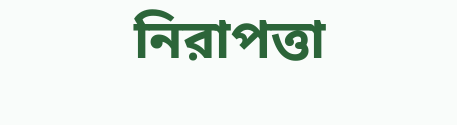নিরাপত্তা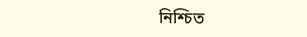নিশ্চিত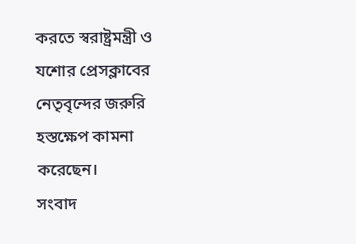করতে স্বরাষ্ট্রমন্ত্রী ও যশোর প্রেসক্লাবের নেতৃবৃন্দের জরুরি হস্তক্ষেপ কামনা করেছেন।
সংবাদ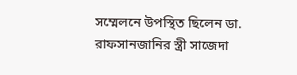সম্মেলনে উপস্থিত ছিলেন ডা. রাফসানজানির স্ত্রী সাজেদা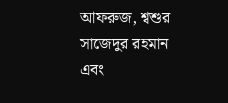আফরুজ, শ্বশুর সাজেদুর রহমান এবং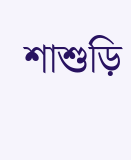শাশুড়ি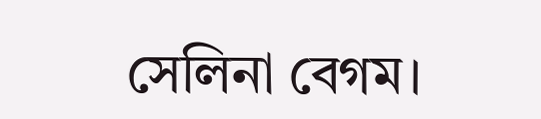সেলিনা বেগম।